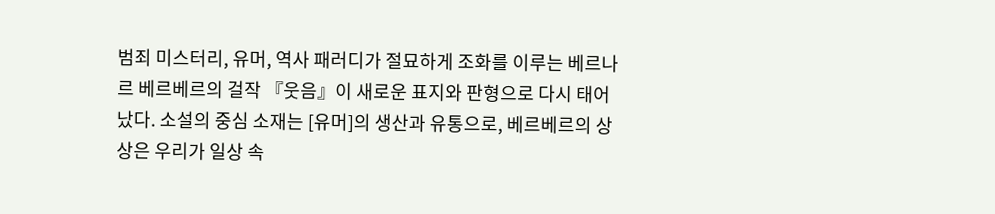범죄 미스터리, 유머, 역사 패러디가 절묘하게 조화를 이루는 베르나르 베르베르의 걸작 『웃음』이 새로운 표지와 판형으로 다시 태어났다. 소설의 중심 소재는 [유머]의 생산과 유통으로, 베르베르의 상상은 우리가 일상 속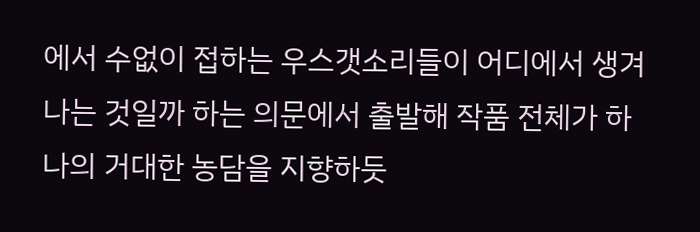에서 수없이 접하는 우스갯소리들이 어디에서 생겨나는 것일까 하는 의문에서 출발해 작품 전체가 하나의 거대한 농담을 지향하듯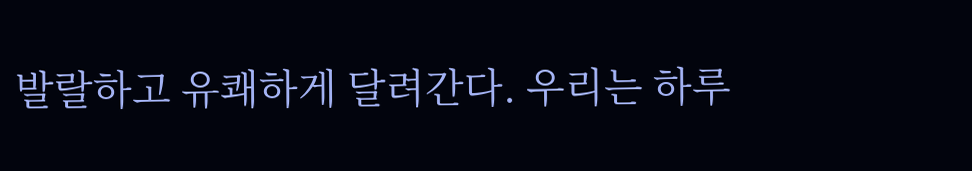발랄하고 유쾌하게 달려간다. 우리는 하루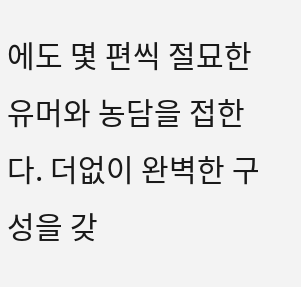에도 몇 편씩 절묘한 유머와 농담을 접한다. 더없이 완벽한 구성을 갖